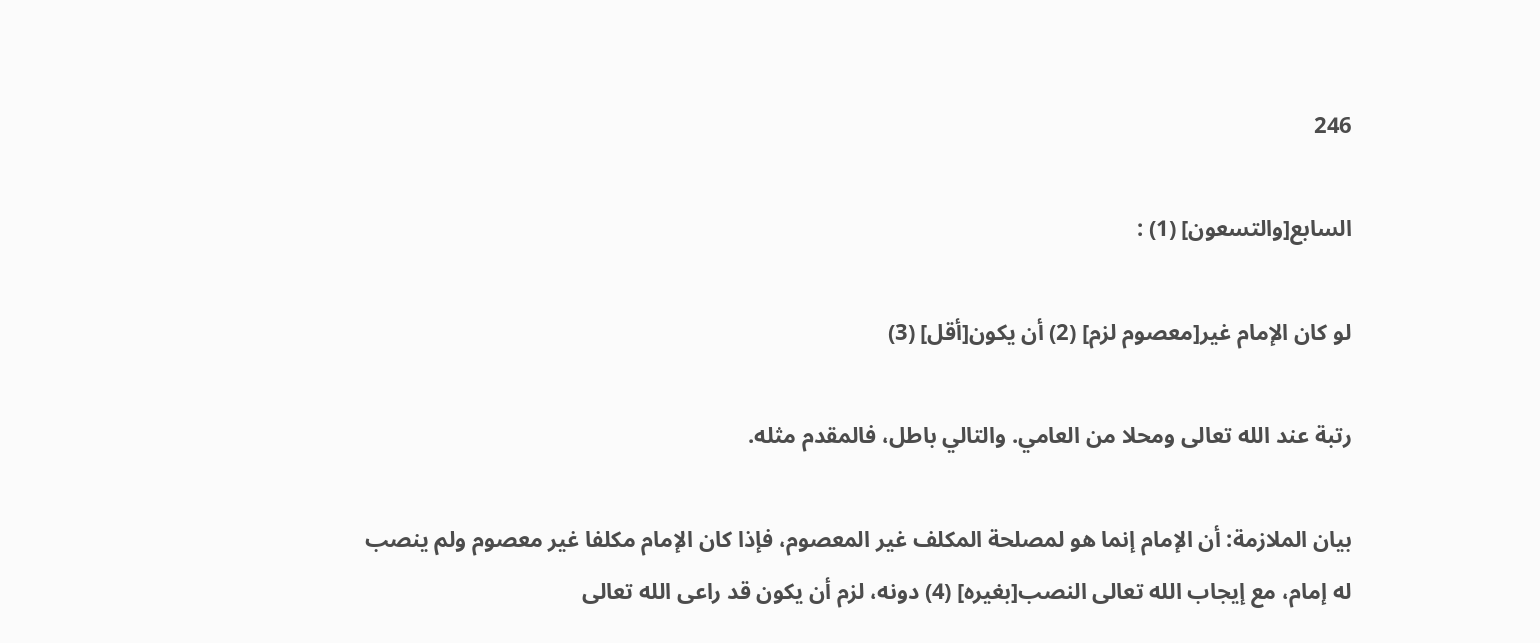246

السابع[والتسعون] (1) :

لو كان الإمام غير[معصوم لزم] (2) أن يكون[أقل] (3)

رتبة عند الله تعالى ومحلا من العامي. والتالي باطل، فالمقدم مثله.

بيان الملازمة: أن الإمام إنما هو لمصلحة المكلف غير المعصوم، فإذا كان الإمام مكلفا غير معصوم ولم ينصب له إمام، مع إيجاب الله تعالى النصب[بغيره] (4) دونه، لزم أن يكون قد راعى الله تعالى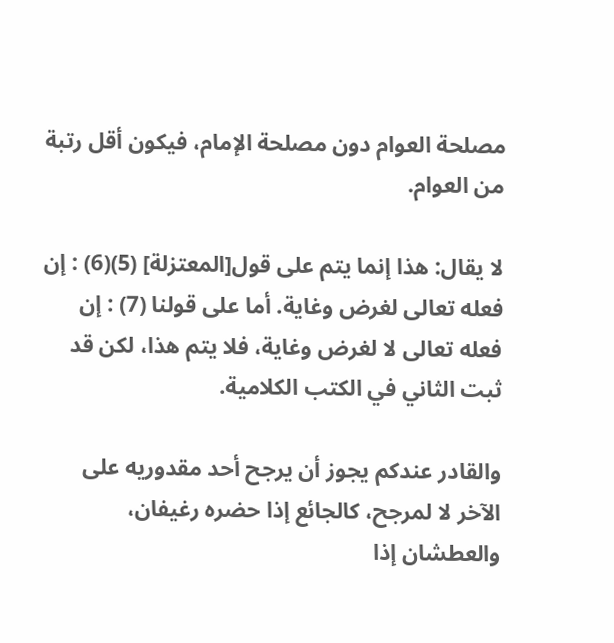مصلحة العوام دون مصلحة الإمام، فيكون أقل رتبة من العوام.

لا يقال: هذا إنما يتم على قول[المعتزلة] (5)(6) : إن فعله تعالى لغرض وغاية. أما على قولنا (7) : إن فعله تعالى لا لغرض وغاية، فلا يتم هذا، لكن قد ثبت الثاني في الكتب الكلامية.

والقادر عندكم يجوز أن يرجح أحد مقدوريه على الآخر لا لمرجح، كالجائع إذا حضره رغيفان، والعطشان إذا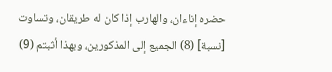حضره إناءان، والهارب إذا كان له طريقان، وتساوت [نسبة] (8) الجميع إلى المذكورين، وبهذا أثبتم (9)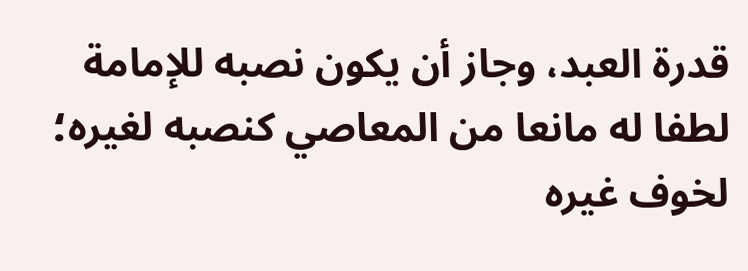قدرة العبد، وجاز أن يكون نصبه للإمامة لطفا له مانعا من المعاصي كنصبه لغيره؛ لخوف غيره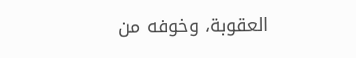العقوبة، وخوفه من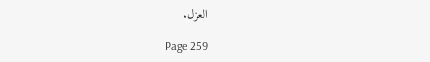العزل.

Page 259